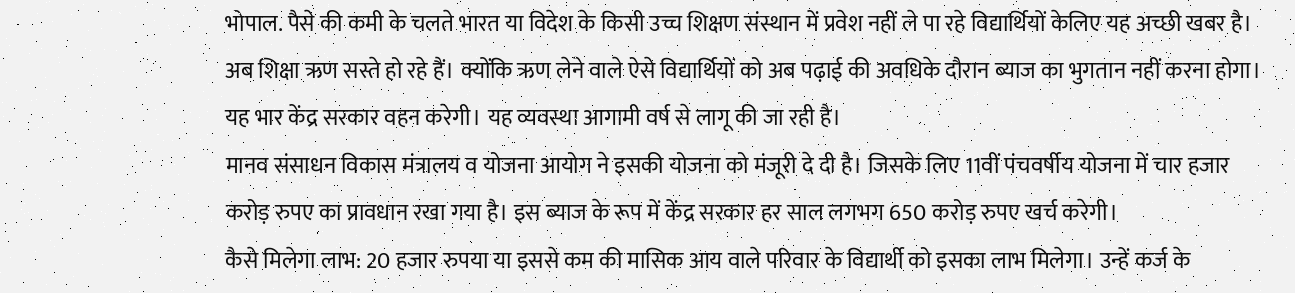भोपाल. पैसे की कमी के चलते भारत या विदेश के किसी उच्च शिक्षण संस्थान में प्रवेश नहीं ले पा रहे विद्यार्थियों केलिए यह अच्छी खबर है। अब शिक्षा ऋण सस्ते हो रहे हैं। क्योंकि ऋण लेने वाले ऐसे विद्यार्थियों को अब पढ़ाई की अवधिके दौरान ब्याज का भुगतान नहीं करना होगा। यह भार केंद्र सरकार वहन करेगी। यह व्यवस्था आगामी वर्ष से लागू की जा रही है।
मानव संसाधन विकास मंत्रालय व योजना आयोग ने इसकी योजना को मंजूरी दे दी है। जिसके लिए 11वीं पंचवर्षीय योजना में चार हजार करोड़ रुपए का प्रावधान रखा गया है। इस ब्याज के रूप में केंद्र सरकार हर साल लगभग 650 करोड़ रुपए खर्च करेगी।
कैसे मिलेगा लाभ: 20 हजार रुपया या इससे कम की मासिक आय वाले परिवार के विद्यार्थी को इसका लाभ मिलेगा। उन्हें कर्ज के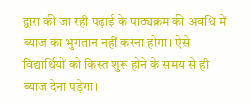द्वारा की जा रही पढ़ाई के पाठ्यक्रम की अवधि में ब्याज का भुगतान नहीं करना होगा। ऐसे विद्यार्थियों को किस्त शुरू होने के समय से ही ब्याज देना पड़ेगा।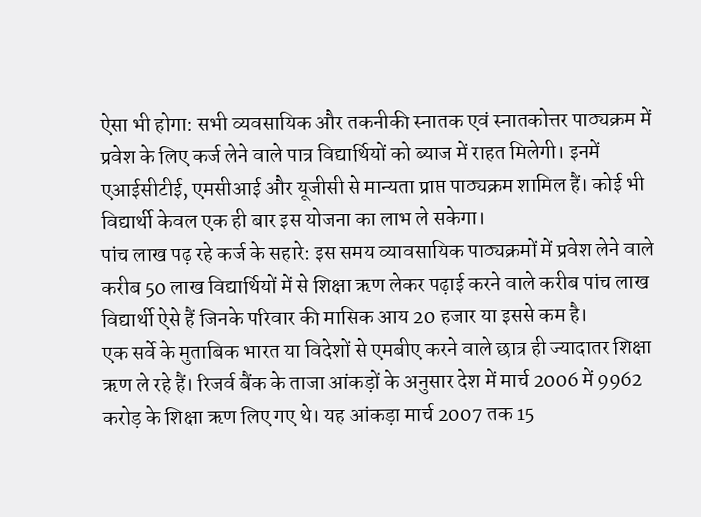ऐसा भी होगा: सभी व्यवसायिक और तकनीकी स्नातक एवं स्नातकोत्तर पाठ्यक्रम में प्रवेश के लिए कर्ज लेने वाले पात्र विद्यार्थियों को ब्याज में राहत मिलेगी। इनमें एआईसीटीई, एमसीआई और यूजीसी से मान्यता प्राप्त पाठ्यक्रम शामिल हैं। कोई भी विद्यार्थी केवल एक ही बार इस योजना का लाभ ले सकेगा।
पांच लाख पढ़ रहे कर्ज के सहारे: इस समय व्यावसायिक पाठ्यक्रमों में प्रवेश लेने वाले करीब 50 लाख विद्यार्थियों में से शिक्षा ऋण लेकर पढ़ाई करने वाले करीब पांच लाख विद्यार्थी ऐसे हैं जिनके परिवार की मासिक आय 20 हजार या इससे कम है।
एक सर्वे के मुताबिक भारत या विदेशों से एमबीए करने वाले छात्र ही ज्यादातर शिक्षा ऋण ले रहे हैं। रिजर्व बैंक के ताजा आंकड़ों के अनुसार देश में मार्च 2006 में 9962 करोड़ के शिक्षा ऋण लिए गए थे। यह आंकड़ा मार्च 2007 तक 15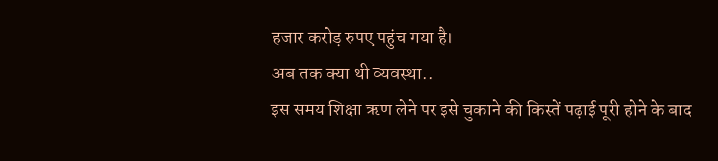हजार करोड़ रुपए पहुंच गया है।
अब तक क्या थी व्यवस्था..
इस समय शिक्षा ऋण लेने पर इसे चुकाने की किस्तें पढ़ाई पूरी होने के बाद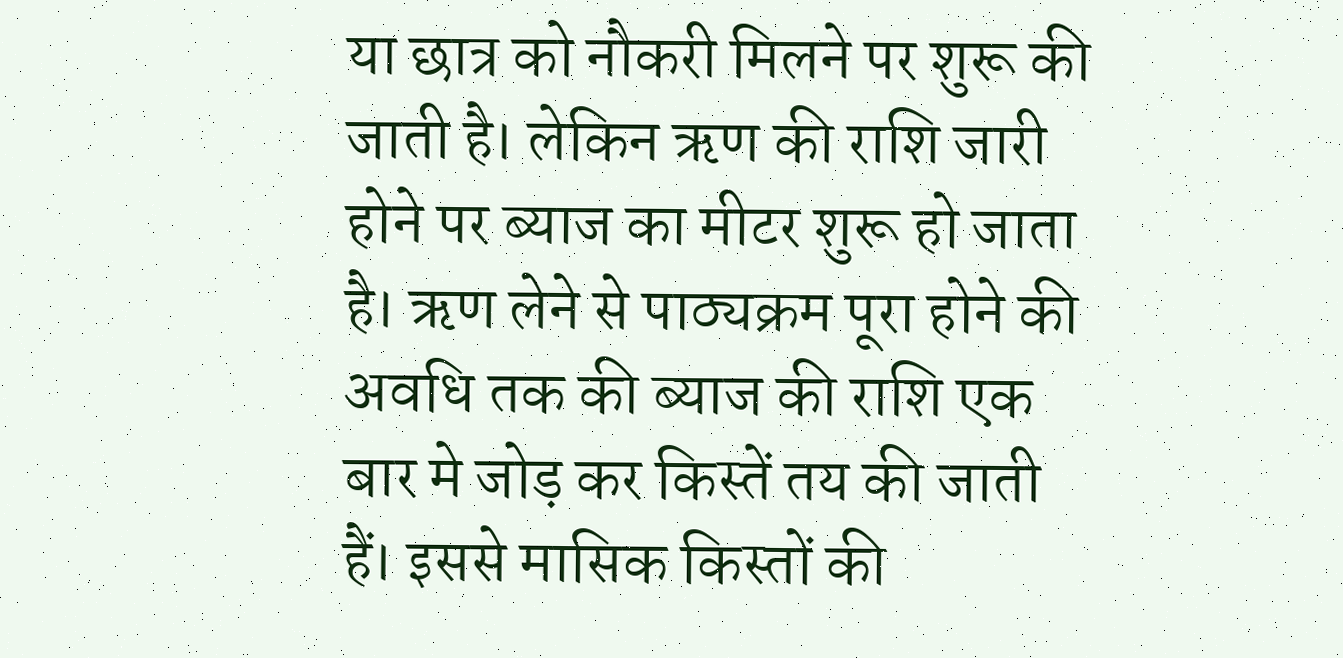या छात्र को नौकरी मिलने पर शुरू की जाती है। लेकिन ऋण की राशि जारी होने पर ब्याज का मीटर शुरू हो जाता है। ऋण लेने से पाठ्यक्रम पूरा होने की अवधि तक की ब्याज की राशि एक बार मे जोड़ कर किस्तें तय की जाती हैं। इससे मासिक किस्तों की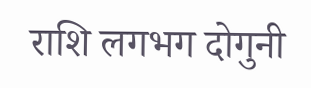राशि लगभग दोगुनी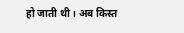हो जाती थी। अब किस्त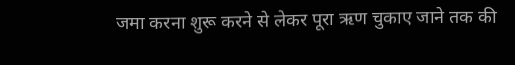जमा करना शुरू करने से लेकर पूरा ऋण चुकाए जाने तक की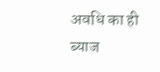अवधि का ही ब्याज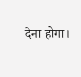देना होगा।